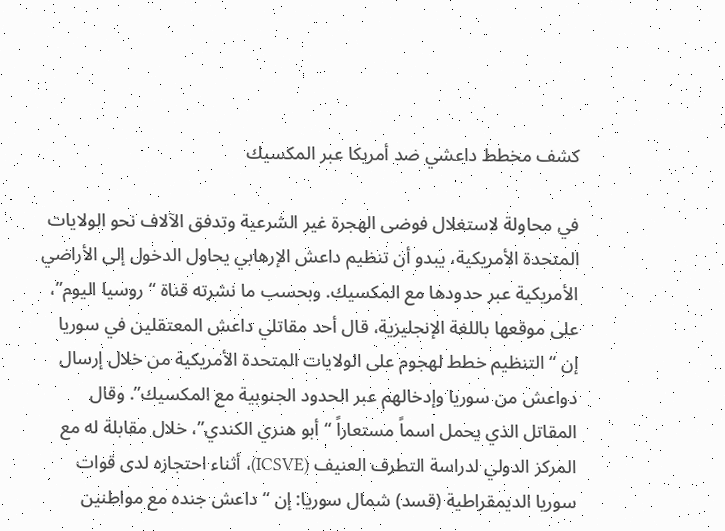كشف مخطط داعشي ضد أمريكا عبر المكسيك

في محاولة لاستغلال فوضى الهجرة غير الشرعية وتدفق الآلاف نحو الولايات المتحدة الأمريكية، يبدو أن تنظيم داعش الإرهابي يحاول الدخول إلى الأراضي الأمريكية عبر حدودها مع المكسيك. وبحسب ما نشرته قناة “روسيا اليوم”، على موقعها باللغة الإنجليزية، قال أحد مقاتلي داعش المعتقلين في سوريا إن “التنظيم خطط لهجوم على الولايات المتحدة الأمريكية من خلال إرسال دواعش من سوريا وإدخالهم عبر الحدود الجنوبية مع المكسيك”. وقال المقاتل الذي يحمل اسماً مستعاراً “أبو هنري الكندي”، خلال مقابلة له مع المركز الدولي لدراسة التطرف العنيف (ICSVE)، أثناء احتجازه لدى قوات سوريا الديمقراطية (قسد) شمال سوريا: إن “داعش جنده مع مواطنين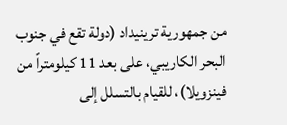من جمهورية ترينيداد (دولة تقع في جنوب البحر الكاريبي، على بعد 11 كيلومتراً من فينزويلا)، للقيام بالتسلل إلى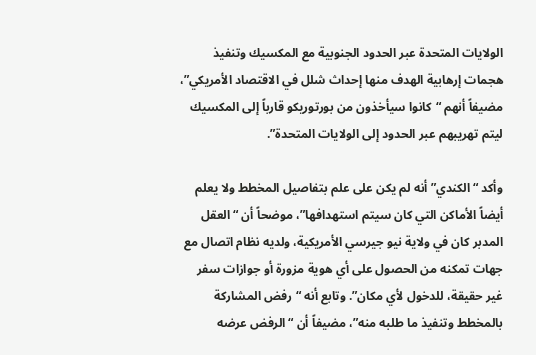الولايات المتحدة عبر الحدود الجنوبية مع المكسيك وتنفيذ هجمات إرهابية الهدف منها إحداث شلل في الاقتصاد الأمريكي”، مضيفاً أنهم “كانوا سيأخذون من بورتوريكو قارباً إلى المكسيك ليتم تهريبهم عبر الحدود إلى الولايات المتحدة”.

وأكد “الكندي” أنه لم يكن على علم بتفاصيل المخطط ولا يعلم أيضاً الأماكن التي كان سيتم استهدافها”، موضحاً أن “العقل المدبر كان في ولاية نيو جيرسي الأمريكية، ولديه نظام اتصال مع جهات تمكنه من الحصول على أي هوية مزورة أو جوازات سفر غير حقيقة، للدخول لأي مكان”. وتابع أنه “رفض المشاركة بالمخطط وتنفيذ ما طلبه منه”، مضيفاً أن “الرفض عرضه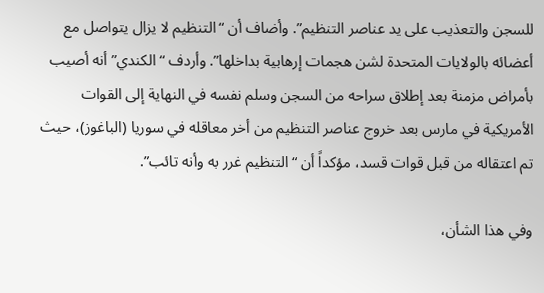للسجن والتعذيب على يد عناصر التنظيم”. وأضاف أن “التنظيم لا يزال يتواصل مع أعضائه بالولايات المتحدة لشن هجمات إرهابية بداخلها”. وأردف “الكندي” أنه أصيب بأمراض مزمنة بعد إطلاق سراحه من السجن وسلم نفسه في النهاية إلى القوات الأمريكية في مارس بعد خروج عناصر التنظيم من أخر معاقله في سوريا (الباغوز)، حيث تم اعتقاله من قبل قوات قسد، مؤكداً أن “التنظيم غرر به وأنه تائب”.

وفي هذا الشأن،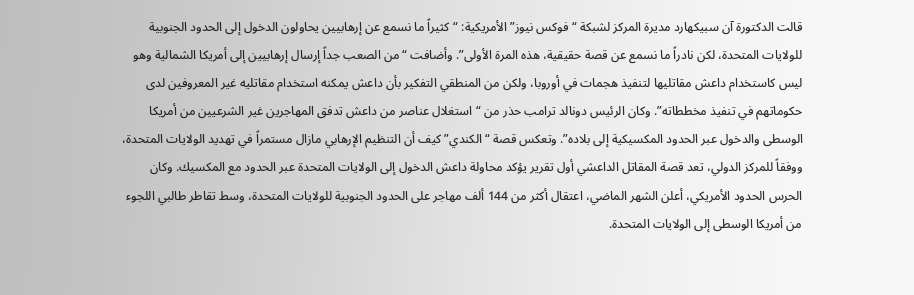قالت الدكتورة آن سبيكهارد مديرة المركز لشبكة “فوكس نيوز” الأمريكية: “كثيراً ما نسمع عن إرهابيين يحاولون الدخول إلى الحدود الجنوبية للولايات المتحدة، لكن نادراً ما نسمع عن قصة حقيقية، هذه المرة الأولى”. وأضافت “من الصعب جداً إرسال إرهابيين إلى أمريكا الشمالية وهو ليس كاستخدام داعش مقاتليها لتنفيذ هجمات في أوروبا، ولكن من المنطقي التفكير بأن داعش يمكنه استخدام مقاتليه غير المعروفين لدى حكوماتهم في تنفيذ مخططاته”. وكان الرئيس دونالد ترامب حذر من “استغلال عناصر من داعش تدفق المهاجرين غير الشرعيين من أمريكا الوسطى والدخول عبر الحدود المكسيكية إلى بلاده”. وتعكس قصة “الكندي” كيف أن التنظيم الإرهابي مازال مستمراً في تهديد الولايات المتحدة، ووفقاً للمركز الدولي، تعد قصة المقاتل الداعشي أول تقرير يؤكد محاولة داعش الدخول إلى الولايات المتحدة عبر الحدود مع المكسيك. وكان الحرس الحدود الأمريكي، أعلن الشهر الماضي، اعتقال أكثر من 144 ألف مهاجر على الحدود الجنوبية للولايات المتحدة، وسط تقاطر طالبي اللجوء من أمريكا الوسطى إلى الولايات المتحدة.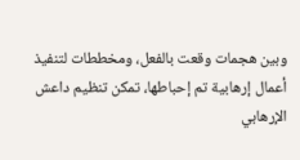وبين هجمات وقعت بالفعل، ومخططات لتنفيذ أعمال إرهابية تم إحباطها، تمكن تنظيم داعش الإرهابي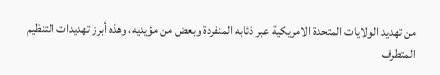من تهديد الولايات المتحدة الامريكية عبر ذئابه المنفردة وبعض من مؤيديه، وهذه أبرز تهديدات التنظيم المتطرف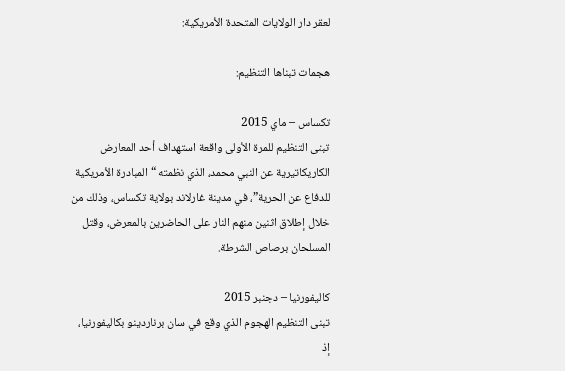لعقر دار الولايات المتحدة الأمريكية:

هجمات تبناها التنظيم:

تكساس – ماي 2015
تبنى التنظيم للمرة الأولى واقعة استهداف أحد المعارض الكاريكاتيرية عن النبي محمد، الذي نظمته “المبادرة الأمريكية للدفاع عن الحرية”، في مدينة غارلاند بولاية تكساس، وذلك من خلال إطلاق اثنين منهم النار على الحاضرين بالمعرض، وقتل المسلحان برصاص الشرطة.

كاليفورنيا – دجنبر 2015
تبنى التنظيم الهجوم الذي وقع في سان برناردينو بكاليفورنيا، إذ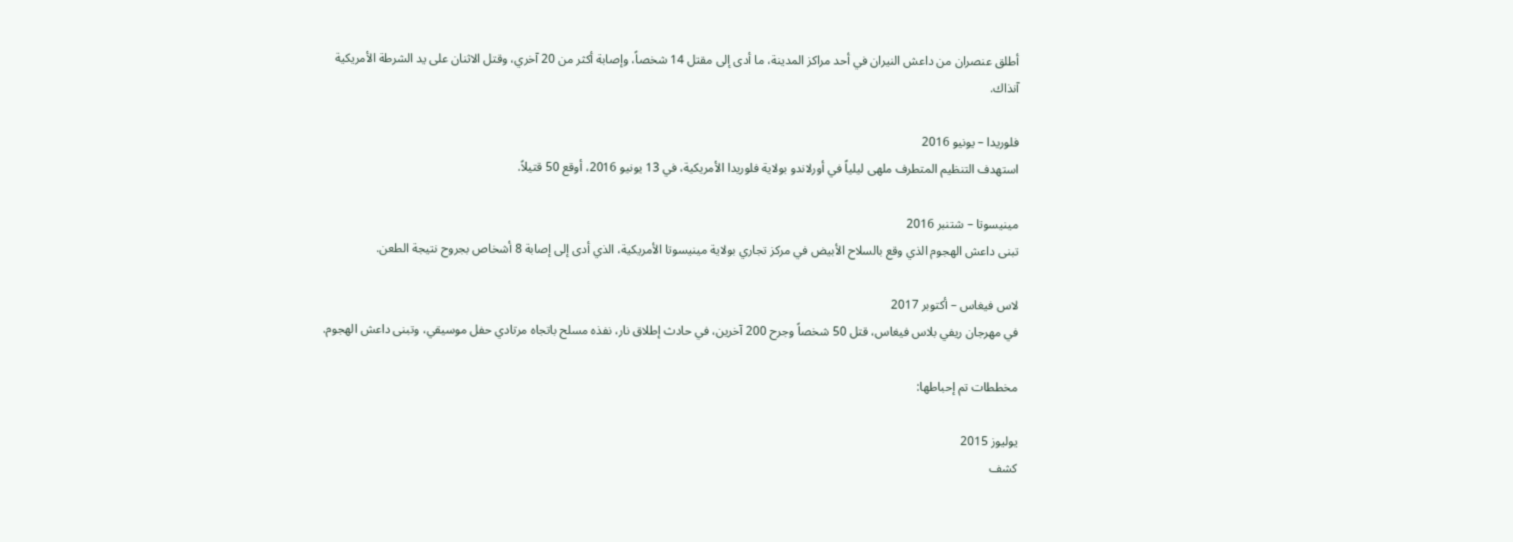أطلق عنصران من داعش النيران في أحد مراكز المدينة، ما أدى إلى مقتل 14 شخصاً، وإصابة أكثر من 20 آخري، وقتل الاثنان على يد الشرطة الأمريكية آنذاك.

فلوريدا – يونيو 2016
استهدف التنظيم المتطرف ملهى ليلياً في أورلاندو بولاية فلوريدا الأمريكية، في 13 يونيو 2016، أوقع 50 قتيلاً.

مينيسوتا – شتنبر 2016
تبنى داعش الهجوم الذي وقع بالسلاح الأبيض في مركز تجاري بولاية مينيسوتا الأمريكية، الذي أدى إلى إصابة 8 أشخاص بجروح نتيجة الطعن.

لاس فيغاس – أكتوبر 2017
في مهرجان ريفي بلاس فيغاس، قتل 50 شخصاً وجرح 200 آخرين، في حادث إطلاق نار، نفذه مسلح باتجاه مرتادي حفل موسيقي، وتبنى داعش الهجوم.

مخططات تم إحباطها:

يوليوز 2015
كشف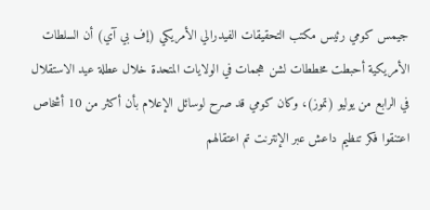جيمس كومي رئيس مكتب التحقيقات الفيدرالي الأمريكي (إف بي آي) أن السلطات الأمريكية أحبطت مخططات لشن هجمات في الولايات المتحدة خلال عطلة عيد الاستقلال في الرابع من يوليو (تموز)، وكان كومي قد صرح لوسائل الإعلام بأن أكثر من 10 أشخاص اعتنقوا فكر تنظيم داعش عبر الإنترنت تم اعتقالهم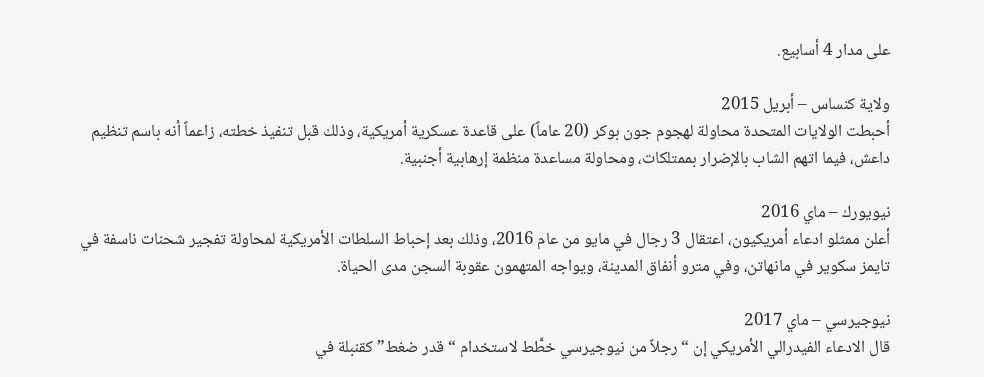على مدار 4 أسابيع.

ولاية كنساس – أبريل 2015
أحبطت الولايات المتحدة محاولة لهجوم جون بوكر (20 عاماً) على قاعدة عسكرية أمريكية، وذلك قبل تنفيذ خطته، زاعماً أنه باسم تنظيم داعش، فيما اتهم الشاب بالإضرار بممتلكات، ومحاولة مساعدة منظمة إرهابية أجنبية.

نيويورك – ماي 2016
أعلن ممثلو ادعاء أمريكيون، اعتقال 3 رجال في مايو من عام 2016، وذلك بعد إحباط السلطات الأمريكية لمحاولة تفجير شحنات ناسفة في تايمز سكوير في مانهاتن، وفي مترو أنفاق المدينة، ويواجه المتهمون عقوبة السجن مدى الحياة.

نيوجيرسي – ماي 2017
قال الادعاء الفيدرالي الأمريكي إن “رجلاً من نيوجيرسي خطَّط لاستخدام “قدر ضغط” كقنبلة في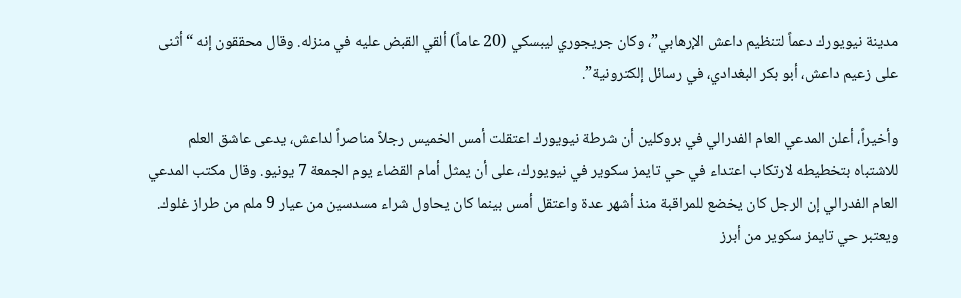مدينة نيويورك دعماً لتنظيم داعش الإرهابي”، وكان جريجوري ليبسكي (20 عاماً) ألقي القبض عليه في منزله. وقال محققون إنه “أثنى على زعيم داعش، أبو بكر البغدادي، في رسائل إلكترونية”.

وأخيراً، أعلن المدعي العام الفدرالي في بروكلين أن شرطة نيويورك اعتقلت أمس الخميس رجلاً مناصراً لداعش، يدعى عاشق العلم للاشتباه بتخطيطه لارتكاب اعتداء في حي تايمز سكوير في نيويورك، على أن يمثل أمام القضاء يوم الجمعة 7 يونيو. وقال مكتب المدعي العام الفدرالي إن الرجل كان يخضع للمراقبة منذ أشهر عدة واعتقل أمس بينما كان يحاول شراء مسدسين من عيار 9 ملم من طراز غلوك. ويعتبر حي تايمز سكوير من أبرز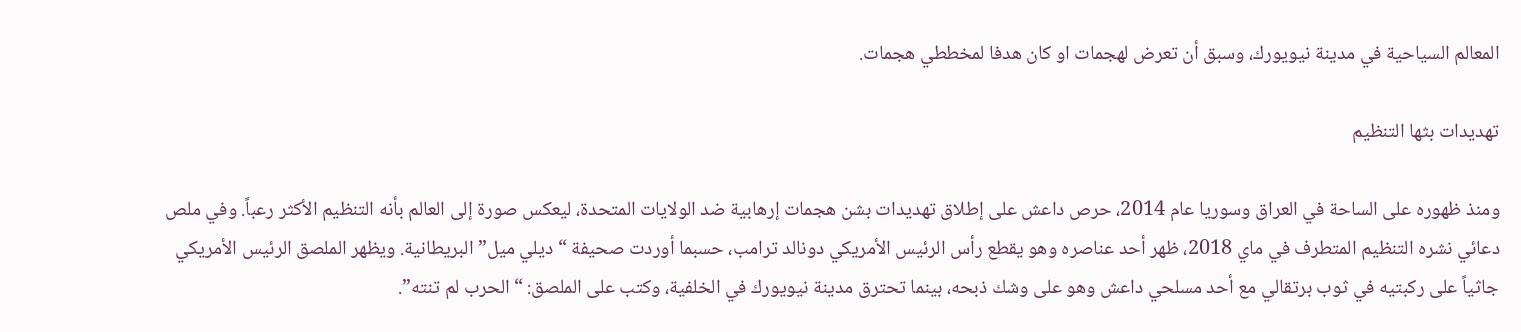المعالم السياحية في مدينة نيويورك، وسبق أن تعرض لهجمات او كان هدفا لمخططي هجمات.

تهديدات بثها التنظيم

ومنذ ظهوره على الساحة في العراق وسوريا عام 2014، حرص داعش على إطلاق تهديدات بشن هجمات إرهابية ضد الولايات المتحدة، ليعكس صورة إلى العالم بأنه التنظيم الأكثر رعباً. وفي ملص دعائي نشره التنظيم المتطرف في ماي 2018، ظهر أحد عناصره وهو يقطع رأس الرئيس الأمريكي دونالد ترامب، حسبما أوردت صحيفة “ديلي ميل” البريطانية. ويظهر الملصق الرئيس الأمريكي جاثياً على ركبتيه في ثوب برتقالي مع أحد مسلحي داعش وهو على وشك ذبحه، بينما تحترق مدينة نيويورك في الخلفية، وكتب على الملصق: “الحرب لم تنته”.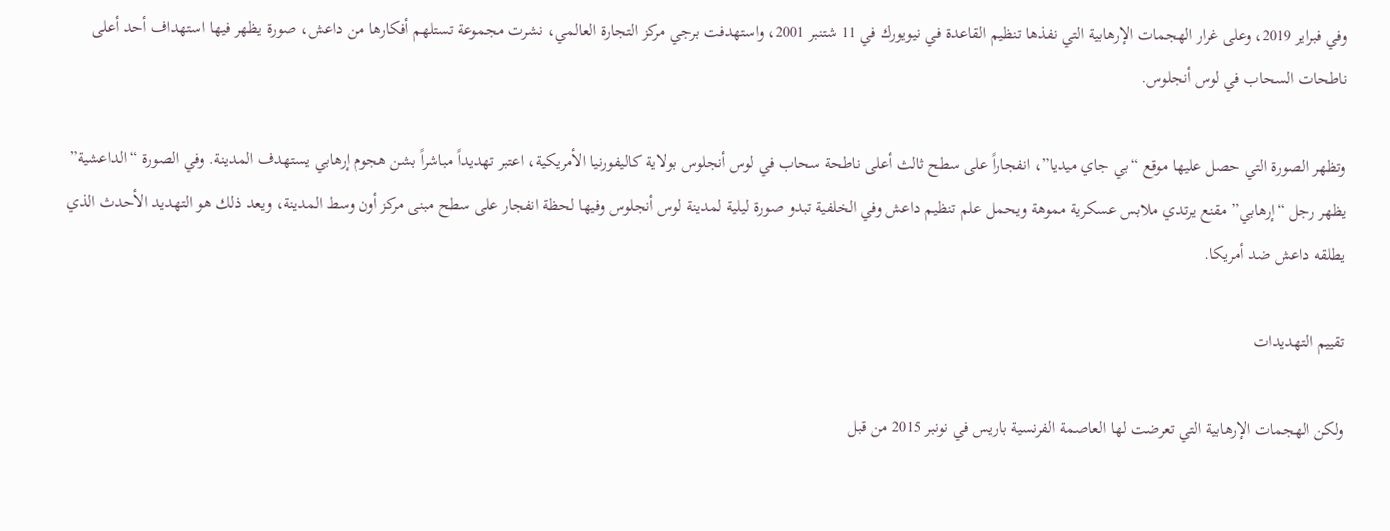وفي فبراير 2019، وعلى غرار الهجمات الإرهابية التي نفذها تنظيم القاعدة في نيويورك في 11 شتنبر 2001، واستهدفت برجي مركز التجارة العالمي، نشرت مجموعة تستلهم أفكارها من داعش، صورة يظهر فيها استهداف أحد أعلى ناطحات السحاب في لوس أنجلوس.

وتظهر الصورة التي حصل عليها موقع “بي جاي ميديا”، انفجاراً على سطح ثالث أعلى ناطحة سحاب في لوس أنجلوس بولاية كاليفورنيا الأمريكية، اعتبر تهديداً مباشراً بشن هجوم إرهابي يستهدف المدينة. وفي الصورة “الداعشية” يظهر رجل “إرهابي” مقنع يرتدي ملابس عسكرية مموهة ويحمل علم تنظيم داعش وفي الخلفية تبدو صورة ليلية لمدينة لوس أنجلوس وفيها لحظة انفجار على سطح مبنى مركز أون وسط المدينة، ويعد ذلك هو التهديد الأحدث الذي يطلقه داعش ضد أمريكا.

تقييم التهديدات

ولكن الهجمات الإرهابية التي تعرضت لها العاصمة الفرنسية باريس في نونبر 2015 من قبل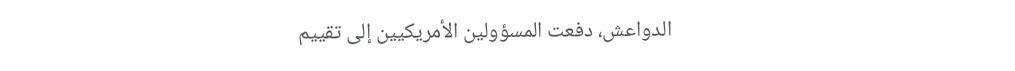الدواعش، دفعت المسؤولين الأمريكيين إلى تقييم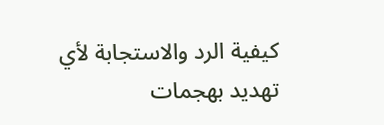كيفية الرد والاستجابة لأي تهديد بهجمات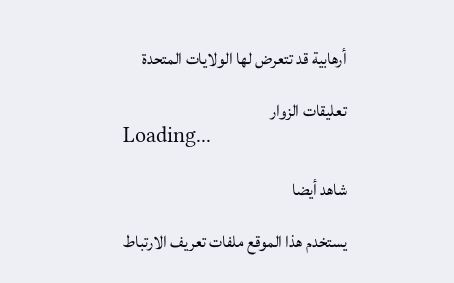أرهابية قد تتعرض لها الولايات المتحدة

تعليقات الزوار
Loading...

شاهد أيضا

يستخدم هذا الموقع ملفات تعريف الارتباط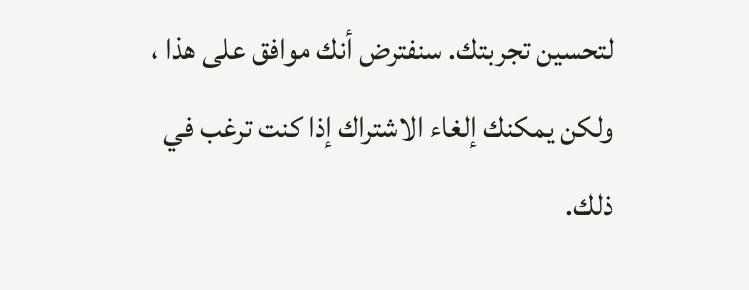لتحسين تجربتك. سنفترض أنك موافق على هذا ، ولكن يمكنك إلغاء الاشتراك إذا كنت ترغب في ذلك.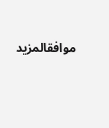موافقالمزيد